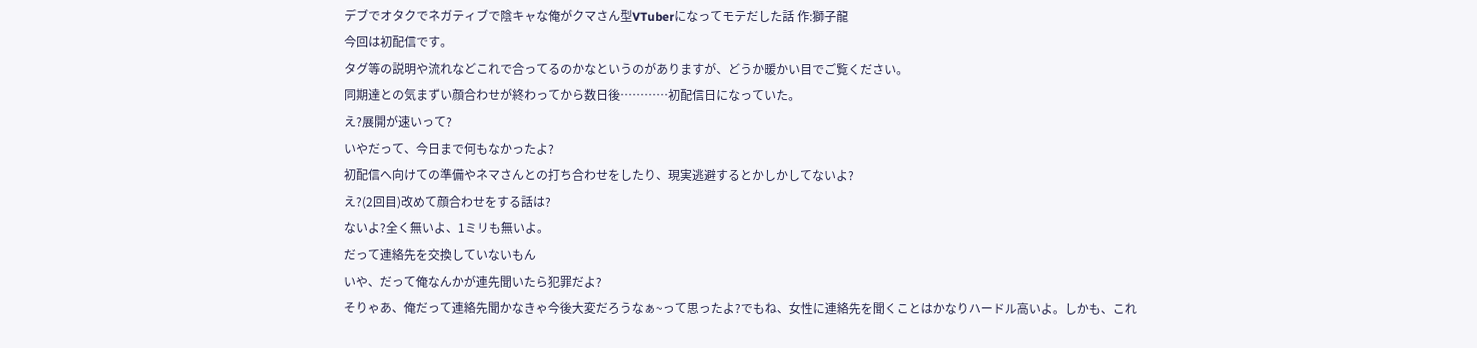デブでオタクでネガティブで陰キャな俺がクマさん型VTuberになってモテだした話 作:獅子龍
今回は初配信です。
タグ等の説明や流れなどこれで合ってるのかなというのがありますが、どうか暖かい目でご覧ください。
同期達との気まずい顔合わせが終わってから数日後…………初配信日になっていた。
え?展開が速いって?
いやだって、今日まで何もなかったよ?
初配信へ向けての準備やネマさんとの打ち合わせをしたり、現実逃避するとかしかしてないよ?
え?(2回目)改めて顔合わせをする話は?
ないよ?全く無いよ、1ミリも無いよ。
だって連絡先を交換していないもん
いや、だって俺なんかが連先聞いたら犯罪だよ?
そりゃあ、俺だって連絡先聞かなきゃ今後大変だろうなぁ~って思ったよ?でもね、女性に連絡先を聞くことはかなりハードル高いよ。しかも、これ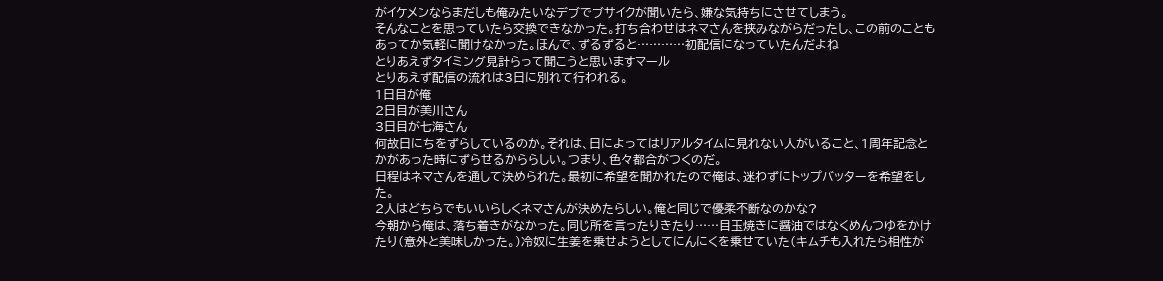がイケメンならまだしも俺みたいなデブでブサイクが聞いたら、嫌な気持ちにさせてしまう。
そんなことを思っていたら交換できなかった。打ち合わせはネマさんを挟みながらだったし、この前のこともあってか気軽に聞けなかった。ほんで、ずるずると…………初配信になっていたんだよね
とりあえずタイミング見計らって聞こうと思いますマール
とりあえず配信の流れは3日に別れて行われる。
1日目が俺
2日目が美川さん
3日目が七海さん
何故日にちをずらしているのか。それは、日によってはリアルタイムに見れない人がいること、1周年記念とかがあった時にずらせるかららしい。つまり、色々都合がつくのだ。
日程はネマさんを通して決められた。最初に希望を聞かれたので俺は、迷わずにトップバッターを希望をした。
2人はどちらでもいいらしくネマさんが決めたらしい。俺と同じで優柔不断なのかな?
今朝から俺は、落ち着きがなかった。同じ所を言ったりきたり……目玉焼きに醤油ではなくめんつゆをかけたり(意外と美味しかった。)冷奴に生姜を乗せようとしてにんにくを乗せていた(キムチも入れたら相性が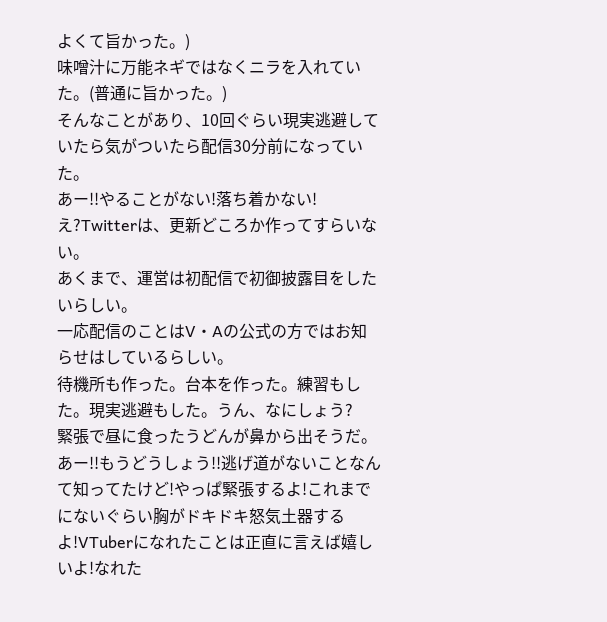よくて旨かった。)
味噌汁に万能ネギではなくニラを入れていた。(普通に旨かった。)
そんなことがあり、10回ぐらい現実逃避していたら気がついたら配信30分前になっていた。
あー!!やることがない!落ち着かない!
え?Twitterは、更新どころか作ってすらいない。
あくまで、運営は初配信で初御披露目をしたいらしい。
一応配信のことはV・Aの公式の方ではお知らせはしているらしい。
待機所も作った。台本を作った。練習もした。現実逃避もした。うん、なにしょう?
緊張で昼に食ったうどんが鼻から出そうだ。
あー!!もうどうしょう!!逃げ道がないことなんて知ってたけど!やっぱ緊張するよ!これまでにないぐらい胸がドキドキ怒気土器するよ!VTuberになれたことは正直に言えば嬉しいよ!なれた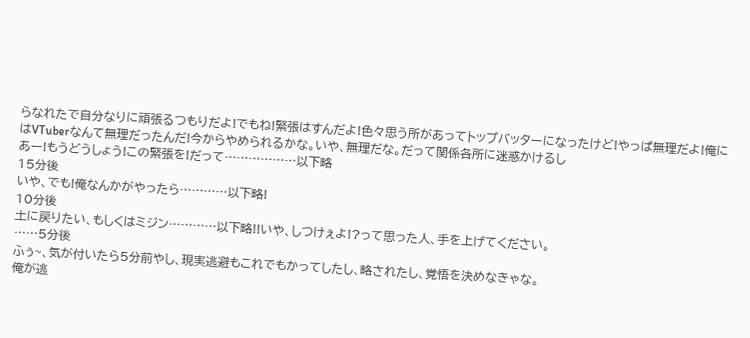らなれたで自分なりに頑張るつもりだよ!でもね!緊張はすんだよ!色々思う所があってトップバッターになったけど!やっぱ無理だよ!俺にはVTuberなんて無理だったんだ!今からやめられるかな。いや、無理だな。だって関係各所に迷惑かけるし
あー!もうどうしょう!この緊張を!だって………………以下略
15分後
いや、でも!俺なんかがやったら…………以下略!
10分後
土に戻りたい、もしくはミジン…………以下略!!いや、しつけぇよ!?って思った人、手を上げてください。
……5分後
ふぅ~、気が付いたら5分前やし、現実逃避もこれでもかってしたし、略されたし、覚悟を決めなきゃな。
俺が逃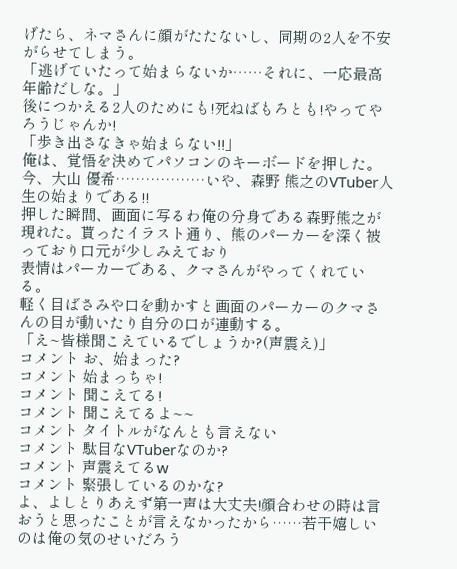げたら、ネマさんに顔がたたないし、同期の2人を不安がらせてしまう。
「逃げていたって始まらないか……それに、一応最高年齢だしな。」
後につかえる2人のためにも!死ねばもろとも!やってやろうじゃんか!
「歩き出さなきゃ始まらない!!」
俺は、覚悟を決めてパソコンのキーボードを押した。
今、大山 優希………………いや、森野 熊之のVTuber人生の始まりである!!
押した瞬間、画面に写るわ俺の分身である森野熊之が現れた。貰ったイラスト通り、熊のパーカーを深く被っており口元が少しみえており
表情はパーカーである、クマさんがやってくれている。
軽く目ばさみや口を動かすと画面のパーカーのクマさんの目が動いたり自分の口が連動する。
「え~皆様聞こえているでしょうか?(声震え)」
コメント お、始まった?
コメント 始まっちゃ!
コメント 聞こえてる!
コメント 聞こえてるよ~~
コメント タイトルがなんとも言えない
コメント 駄目なVTuberなのか?
コメント 声震えてるw
コメント 緊張しているのかな?
よ、よしとりあえず第一声は大丈夫!顔合わせの時は言おうと思ったことが言えなかったから……若干嬉しいのは俺の気のせいだろう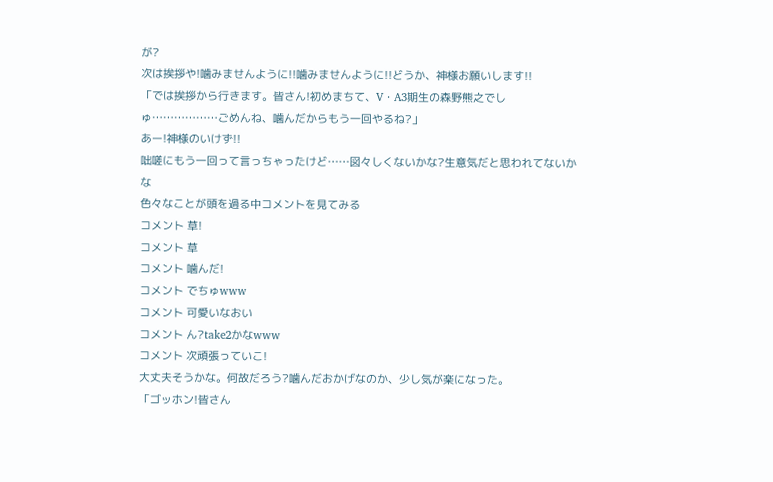が?
次は挨拶や!噛みませんように!!噛みませんように!!どうか、神様お願いします!!
「では挨拶から行きます。皆さん!初めまちて、V・A3期生の森野熊之でしゅ………………ごめんね、噛んだからもう一回やるね?」
あー!神様のいけず!!
咄嗟にもう一回って言っちゃったけど……図々しくないかな?生意気だと思われてないかな
色々なことが頭を過る中コメントを見てみる
コメント 草!
コメント 草
コメント 噛んだ!
コメント でちゅwww
コメント 可愛いなおい
コメント ん?take2かなwww
コメント 次頑張っていこ!
大丈夫そうかな。何故だろう?噛んだおかげなのか、少し気が楽になった。
「ゴッホン!皆さん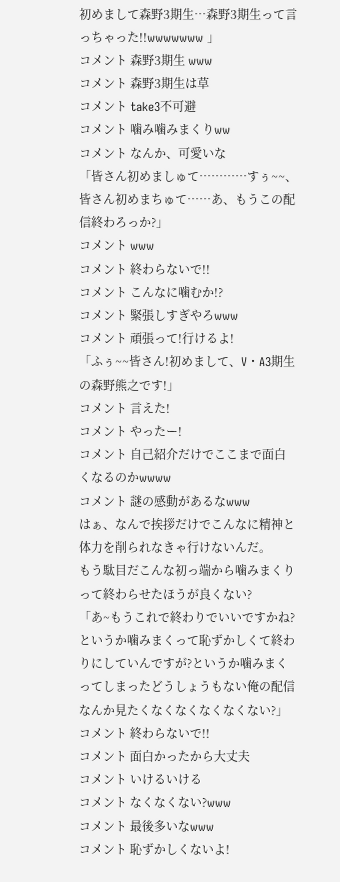初めまして森野3期生…森野3期生って言っちゃった!!wwwwwww 」
コメント 森野3期生 www
コメント 森野3期生は草
コメント take3不可避
コメント 噛み噛みまくりww
コメント なんか、可愛いな
「皆さん初めましゅて…………すぅ~~、皆さん初めまちゅて……あ、もうこの配信終わろっか?」
コメント www
コメント 終わらないで!!
コメント こんなに噛むか!?
コメント 緊張しすぎやろwww
コメント 頑張って!行けるよ!
「ふぅ~~皆さん!初めまして、V・A3期生の森野熊之です!」
コメント 言えた!
コメント やったー!
コメント 自己紹介だけでここまで面白くなるのかwwww
コメント 謎の感動があるなwww
はぁ、なんで挨拶だけでこんなに精神と体力を削られなきゃ行けないんだ。
もう駄目だこんな初っ端から噛みまくりって終わらせたほうが良くない?
「あ~もうこれで終わりでいいですかね?というか噛みまくって恥ずかしくて終わりにしていんですが?というか噛みまくってしまったどうしょうもない俺の配信なんか見たくなくなくなくなくない?」
コメント 終わらないで!!
コメント 面白かったから大丈夫
コメント いけるいける
コメント なくなくない?www
コメント 最後多いなwww
コメント 恥ずかしくないよ!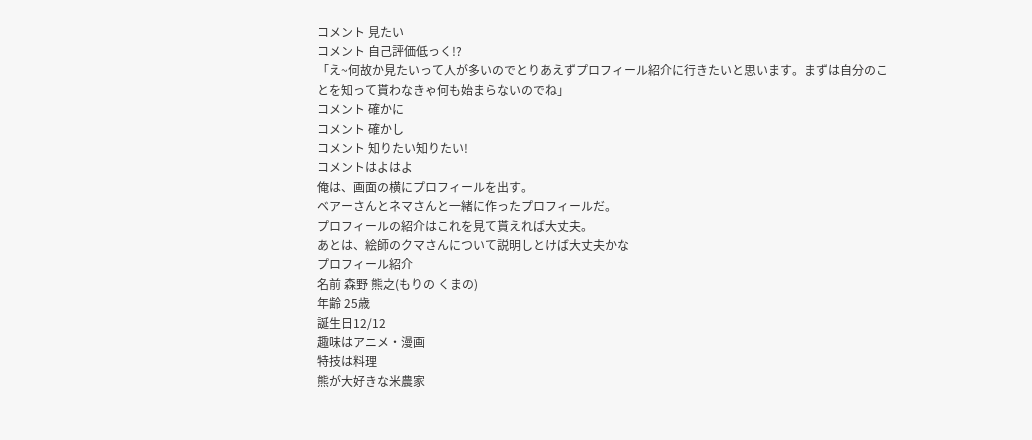コメント 見たい
コメント 自己評価低っく!?
「え~何故か見たいって人が多いのでとりあえずプロフィール紹介に行きたいと思います。まずは自分のことを知って貰わなきゃ何も始まらないのでね」
コメント 確かに
コメント 確かし
コメント 知りたい知りたい!
コメントはよはよ
俺は、画面の横にプロフィールを出す。
ベアーさんとネマさんと一緒に作ったプロフィールだ。
プロフィールの紹介はこれを見て貰えれば大丈夫。
あとは、絵師のクマさんについて説明しとけば大丈夫かな
プロフィール紹介
名前 森野 熊之(もりの くまの)
年齢 25歳
誕生日12/12
趣味はアニメ・漫画
特技は料理
熊が大好きな米農家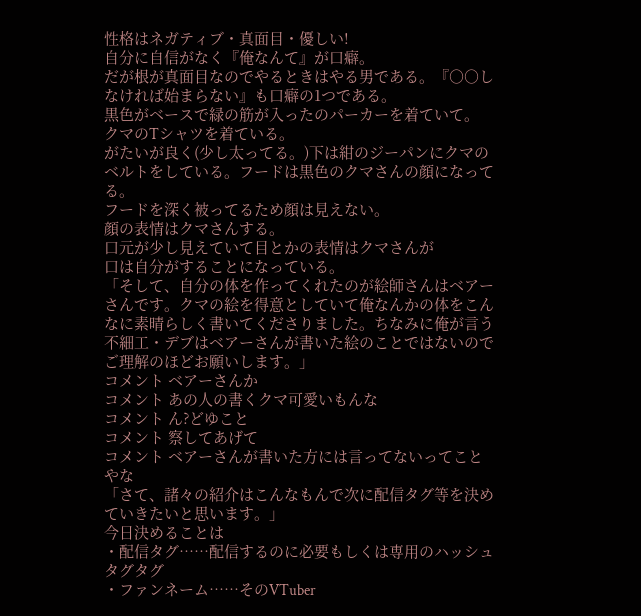性格はネガティブ・真面目・優しい!
自分に自信がなく『俺なんて』が口癖。
だが根が真面目なのでやるときはやる男である。『○○しなければ始まらない』も口癖の1つである。
黒色がベースで緑の筋が入ったのパーカーを着ていて。
クマのTシャツを着ている。
がたいが良く(少し太ってる。)下は紺のジーパンにクマのベルトをしている。フードは黒色のクマさんの顔になってる。
フードを深く被ってるため顔は見えない。
顔の表情はクマさんする。
口元が少し見えていて目とかの表情はクマさんが
口は自分がすることになっている。
「そして、自分の体を作ってくれたのが絵師さんはベアーさんです。クマの絵を得意としていて俺なんかの体をこんなに素晴らしく書いてくださりました。ちなみに俺が言う不細工・デブはベアーさんが書いた絵のことではないのでご理解のほどお願いします。」
コメント ベアーさんか
コメント あの人の書くクマ可愛いもんな
コメント ん?どゆこと
コメント 察してあげて
コメント ベアーさんが書いた方には言ってないってことやな
「さて、諸々の紹介はこんなもんで次に配信タグ等を決めていきたいと思います。」
今日決めることは
・配信タグ……配信するのに必要もしくは専用のハッシュタグタグ
・ファンネーム……そのVTuber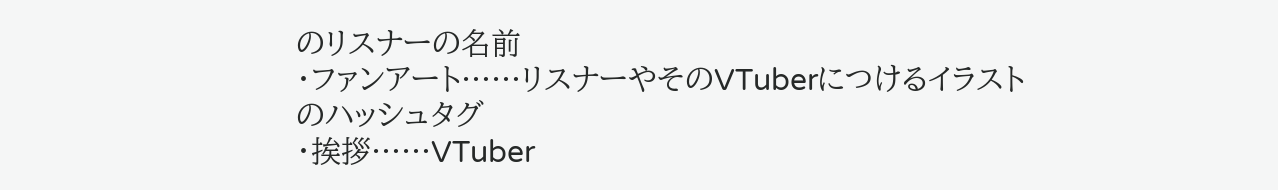のリスナーの名前
・ファンアート……リスナーやそのVTuberにつけるイラストのハッシュタグ
・挨拶……VTuber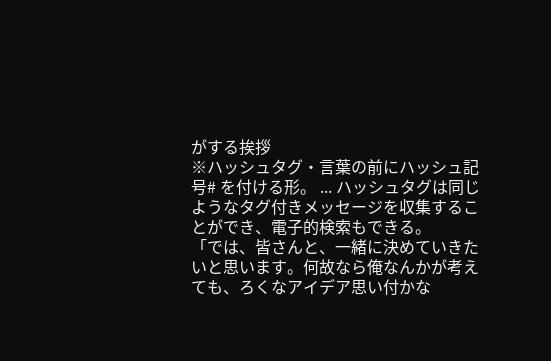がする挨拶
※ハッシュタグ・言葉の前にハッシュ記号# を付ける形。 ... ハッシュタグは同じようなタグ付きメッセージを収集することができ、電子的検索もできる。
「では、皆さんと、一緒に決めていきたいと思います。何故なら俺なんかが考えても、ろくなアイデア思い付かな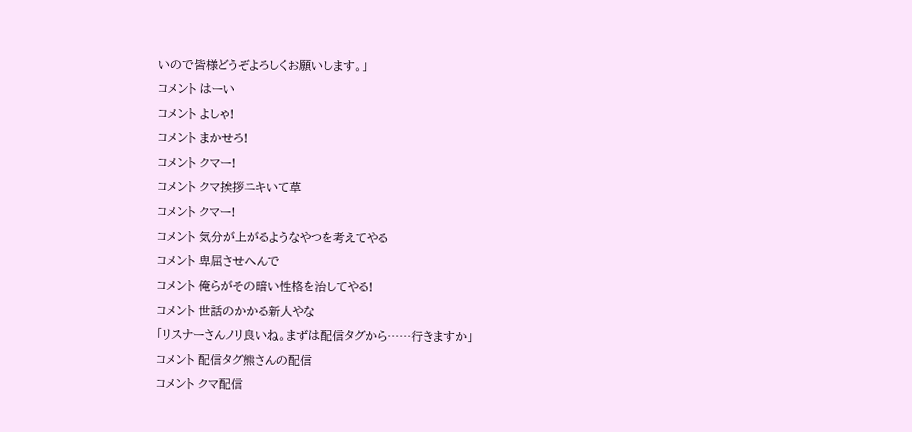いので皆様どうぞよろしくお願いします。」
コメント はーい
コメント よしゃ!
コメント まかせろ!
コメント クマー!
コメント クマ挨拶ニキいて草
コメント クマー!
コメント 気分が上がるようなやつを考えてやる
コメント 卑屈させへんで
コメント 俺らがその暗い性格を治してやる!
コメント 世話のかかる新人やな
「リスナーさんノリ良いね。まずは配信タグから……行きますか」
コメント 配信タグ熊さんの配信
コメント クマ配信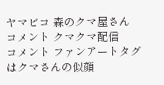ヤマビコ 森のクマ屋さん
コメント クマクマ配信
コメント ファンアートタグはクマさんの似顔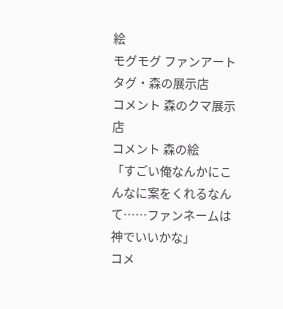絵
モグモグ ファンアートタグ・森の展示店
コメント 森のクマ展示店
コメント 森の絵
「すごい俺なんかにこんなに案をくれるなんて……ファンネームは神でいいかな」
コメ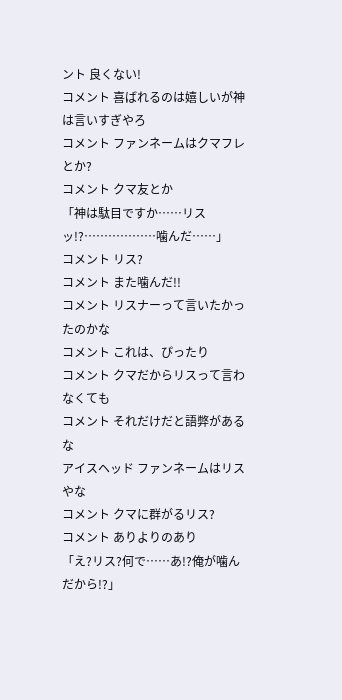ント 良くない!
コメント 喜ばれるのは嬉しいが神は言いすぎやろ
コメント ファンネームはクマフレとか?
コメント クマ友とか
「神は駄目ですか……リスッ!?………………噛んだ……」
コメント リス?
コメント また噛んだ!!
コメント リスナーって言いたかったのかな
コメント これは、ぴったり
コメント クマだからリスって言わなくても
コメント それだけだと語弊があるな
アイスヘッド ファンネームはリスやな
コメント クマに群がるリス?
コメント ありよりのあり
「え?リス?何で……あ!?俺が噛んだから!?」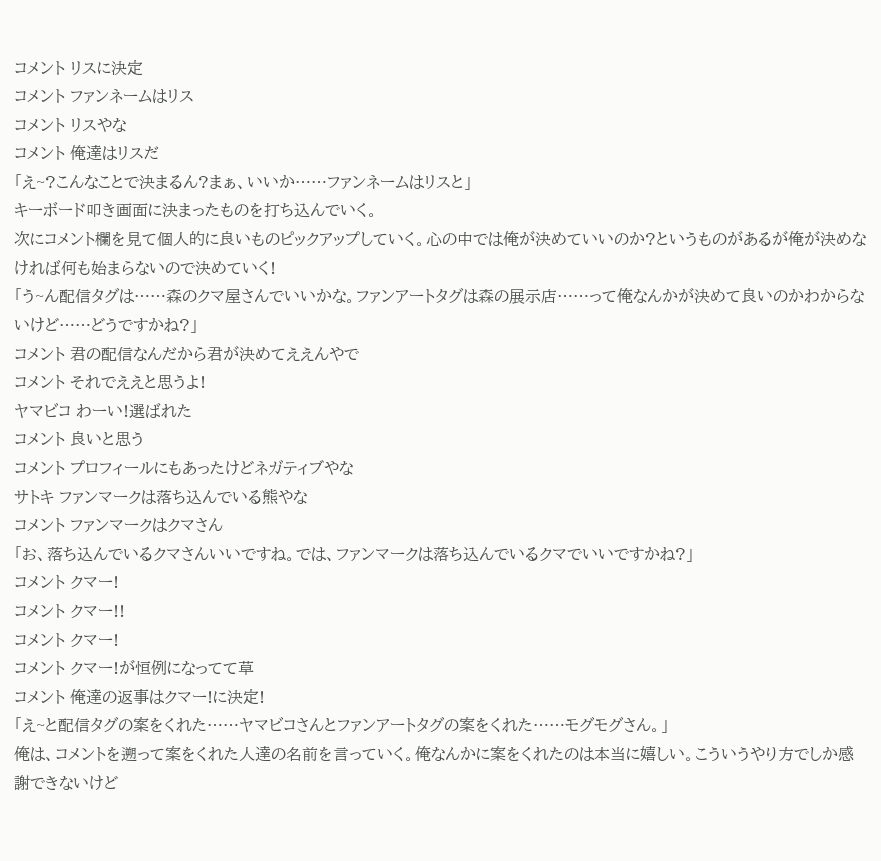コメント リスに決定
コメント ファンネームはリス
コメント リスやな
コメント 俺達はリスだ
「え~?こんなことで決まるん?まぁ、いいか……ファンネームはリスと」
キーボード叩き画面に決まったものを打ち込んでいく。
次にコメント欄を見て個人的に良いものピックアップしていく。心の中では俺が決めていいのか?というものがあるが俺が決めなければ何も始まらないので決めていく!
「う~ん配信タグは……森のクマ屋さんでいいかな。ファンアートタグは森の展示店……って俺なんかが決めて良いのかわからないけど……どうですかね?」
コメント 君の配信なんだから君が決めてええんやで
コメント それでええと思うよ!
ヤマビコ わーい!選ばれた
コメント 良いと思う
コメント プロフィールにもあったけどネガティブやな
サトキ ファンマークは落ち込んでいる熊やな
コメント ファンマークはクマさん
「お、落ち込んでいるクマさんいいですね。では、ファンマークは落ち込んでいるクマでいいですかね?」
コメント クマー!
コメント クマー!!
コメント クマー!
コメント クマー!が恒例になってて草
コメント 俺達の返事はクマー!に決定!
「え~と配信タグの案をくれた……ヤマビコさんとファンアートタグの案をくれた……モグモグさん。」
俺は、コメントを遡って案をくれた人達の名前を言っていく。俺なんかに案をくれたのは本当に嬉しい。こういうやり方でしか感謝できないけど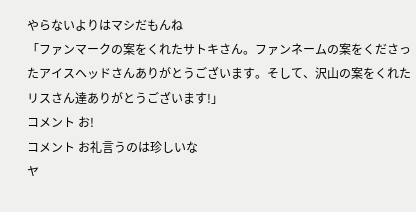やらないよりはマシだもんね
「ファンマークの案をくれたサトキさん。ファンネームの案をくださったアイスヘッドさんありがとうございます。そして、沢山の案をくれたリスさん達ありがとうございます!」
コメント お!
コメント お礼言うのは珍しいな
ヤ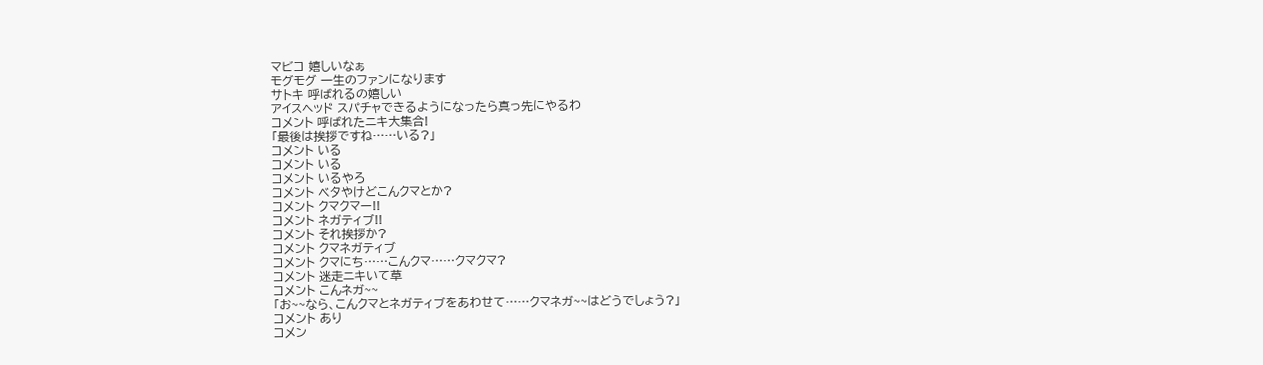マビコ 嬉しいなぁ
モグモグ 一生のファンになります
サトキ 呼ばれるの嬉しい
アイスヘッド スパチャできるようになったら真っ先にやるわ
コメント 呼ばれたニキ大集合!
「最後は挨拶ですね……いる?」
コメント いる
コメント いる
コメント いるやろ
コメント ベタやけどこんクマとか?
コメント クマクマー!!
コメント ネガティブ!!
コメント それ挨拶か?
コメント クマネガティブ
コメント クマにち……こんクマ……クマクマ?
コメント 迷走ニキいて草
コメント こんネガ~~
「お~~なら、こんクマとネガティブをあわせて……クマネガ~~はどうでしょう?」
コメント あり
コメン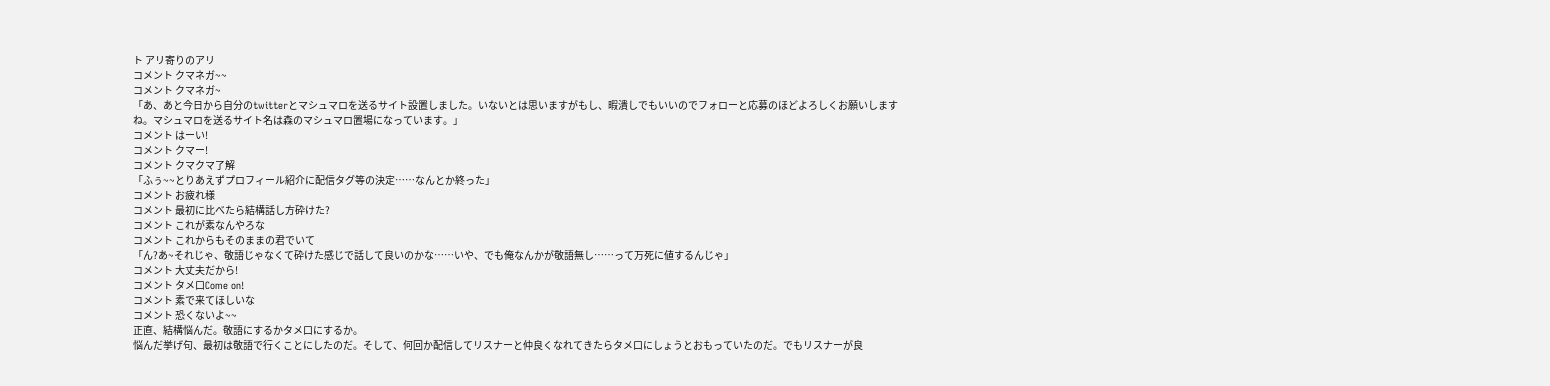ト アリ寄りのアリ
コメント クマネガ~~
コメント クマネガ~
「あ、あと今日から自分のtwitterとマシュマロを送るサイト設置しました。いないとは思いますがもし、暇潰しでもいいのでフォローと応募のほどよろしくお願いしますね。マシュマロを送るサイト名は森のマシュマロ置場になっています。」
コメント はーい!
コメント クマー!
コメント クマクマ了解
「ふぅ~~とりあえずプロフィール紹介に配信タグ等の決定……なんとか終った」
コメント お疲れ様
コメント 最初に比べたら結構話し方砕けた?
コメント これが素なんやろな
コメント これからもそのままの君でいて
「ん?あ~それじゃ、敬語じゃなくて砕けた感じで話して良いのかな……いや、でも俺なんかが敬語無し……って万死に値するんじゃ」
コメント 大丈夫だから!
コメント タメ口Come on!
コメント 素で来てほしいな
コメント 恐くないよ~~
正直、結構悩んだ。敬語にするかタメ口にするか。
悩んだ挙げ句、最初は敬語で行くことにしたのだ。そして、何回か配信してリスナーと仲良くなれてきたらタメ口にしょうとおもっていたのだ。でもリスナーが良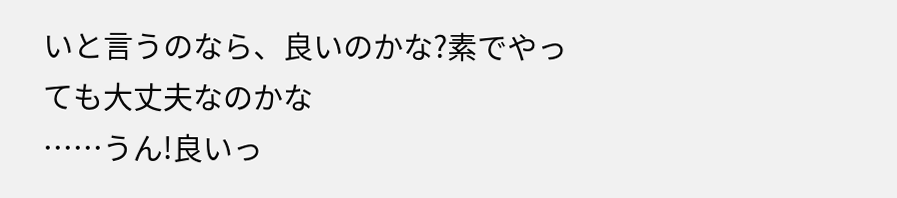いと言うのなら、良いのかな?素でやっても大丈夫なのかな
……うん!良いっ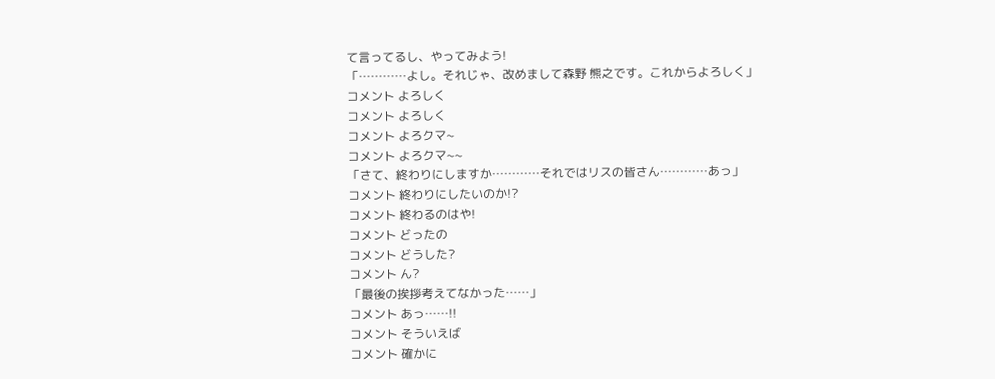て言ってるし、やってみよう!
「…………よし。それじゃ、改めまして森野 熊之です。これからよろしく」
コメント よろしく
コメント よろしく
コメント よろクマ~
コメント よろクマ~~
「さて、終わりにしますか…………それではリスの皆さん…………あっ」
コメント 終わりにしたいのか!?
コメント 終わるのはや!
コメント どったの
コメント どうした?
コメント ん?
「最後の挨拶考えてなかった……」
コメント あっ……!!
コメント そういえば
コメント 確かに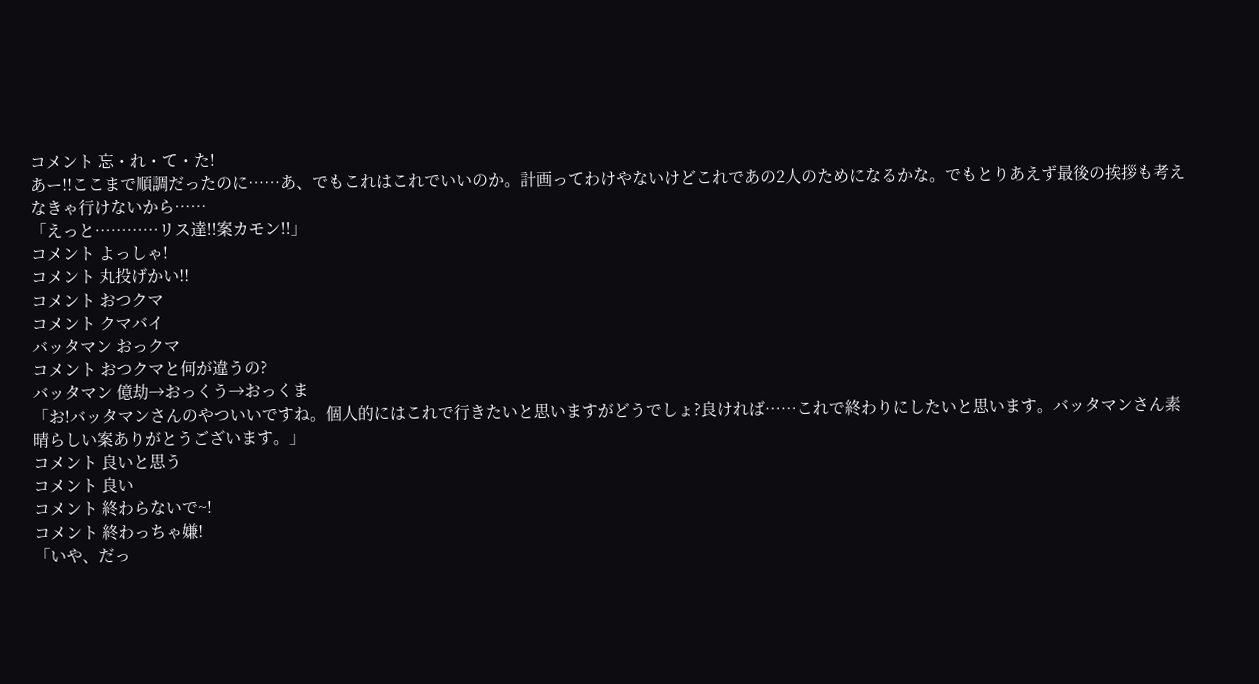コメント 忘・れ・て・た!
あー!!ここまで順調だったのに……あ、でもこれはこれでいいのか。計画ってわけやないけどこれであの2人のためになるかな。でもとりあえず最後の挨拶も考えなきゃ行けないから……
「えっと…………リス達!!案カモン!!」
コメント よっしゃ!
コメント 丸投げかい!!
コメント おつクマ
コメント クマバイ
バッタマン おっクマ
コメント おつクマと何が違うの?
バッタマン 億劫→おっくう→おっくま
「お!バッタマンさんのやついいですね。個人的にはこれで行きたいと思いますがどうでしょ?良ければ……これで終わりにしたいと思います。バッタマンさん素晴らしい案ありがとうございます。」
コメント 良いと思う
コメント 良い
コメント 終わらないで~!
コメント 終わっちゃ嫌!
「いや、だっ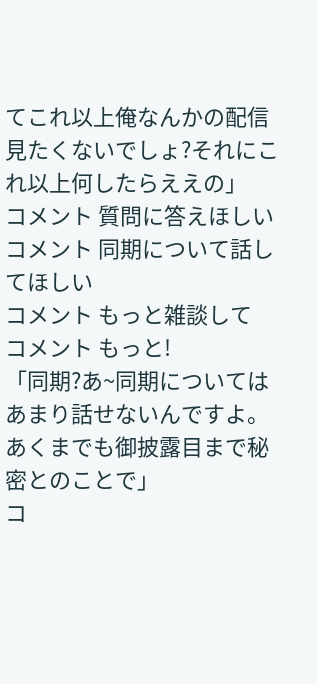てこれ以上俺なんかの配信見たくないでしょ?それにこれ以上何したらええの」
コメント 質問に答えほしい
コメント 同期について話してほしい
コメント もっと雑談して
コメント もっと!
「同期?あ~同期についてはあまり話せないんですよ。あくまでも御披露目まで秘密とのことで」
コ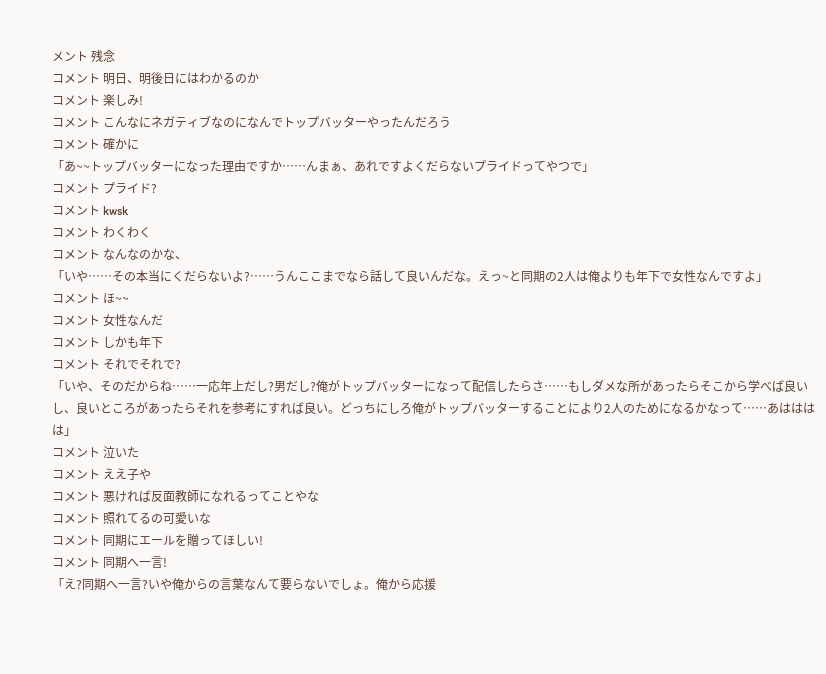メント 残念
コメント 明日、明後日にはわかるのか
コメント 楽しみ!
コメント こんなにネガティブなのになんでトップバッターやったんだろう
コメント 確かに
「あ~~トップバッターになった理由ですか……んまぁ、あれですよくだらないプライドってやつで」
コメント プライド?
コメント kwsk
コメント わくわく
コメント なんなのかな、
「いや……その本当にくだらないよ?……うんここまでなら話して良いんだな。えっ~と同期の2人は俺よりも年下で女性なんですよ」
コメント ほ~~
コメント 女性なんだ
コメント しかも年下
コメント それでそれで?
「いや、そのだからね……一応年上だし?男だし?俺がトップバッターになって配信したらさ……もしダメな所があったらそこから学べば良いし、良いところがあったらそれを参考にすれば良い。どっちにしろ俺がトップバッターすることにより2人のためになるかなって……あはははは」
コメント 泣いた
コメント ええ子や
コメント 悪ければ反面教師になれるってことやな
コメント 照れてるの可愛いな
コメント 同期にエールを贈ってほしい!
コメント 同期へ一言!
「え?同期へ一言?いや俺からの言葉なんて要らないでしょ。俺から応援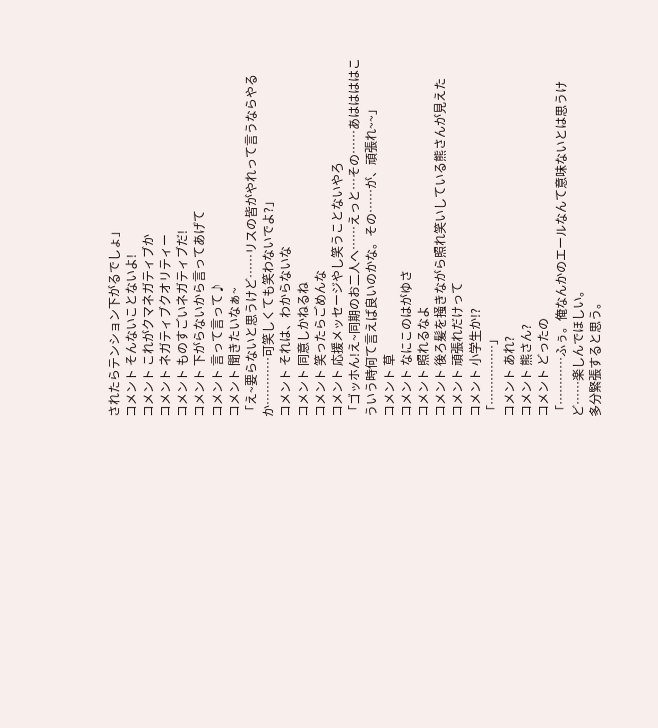されたらテンション下がるでしょ」
コメント そんないことないよ!
コメント これがクマネガティブか
コメント ネガティブクオリティー
コメント ものすごいネガティブだ!
コメント 下がらないから言ってあげて
コメント 言って言って♪
コメント 聞きたいなぁ~
「え~要らないと思うけど……リスの皆がやれって言うならやるか…………可笑しくても笑わないでよ?」
コメント それは、わからないな
コメント 同意しかねるね
コメント 笑ったらごめんな
コメント 応援メッセージやし笑うことないやろ
「ゴッホん!え~同期のお二人へ……えっと…その……あははははこういう時何て言えば良いのかな。その……が、頑張れ~~」
コメント 草
コメント なにこのはがゆさ
コメント 照れるなよ
コメント 後ろ髪を掻きながら照れ笑いしている熊さんが見えた
コメント 頑張れだけって
コメント 小学生か!?
「……………」
コメント あれ?
コメント 熊さん?
コメント どったの
「…………ふぅ。俺なんかのエールなんて意味ないとは思うけど……楽しんでほしい。
多分緊張すると思う。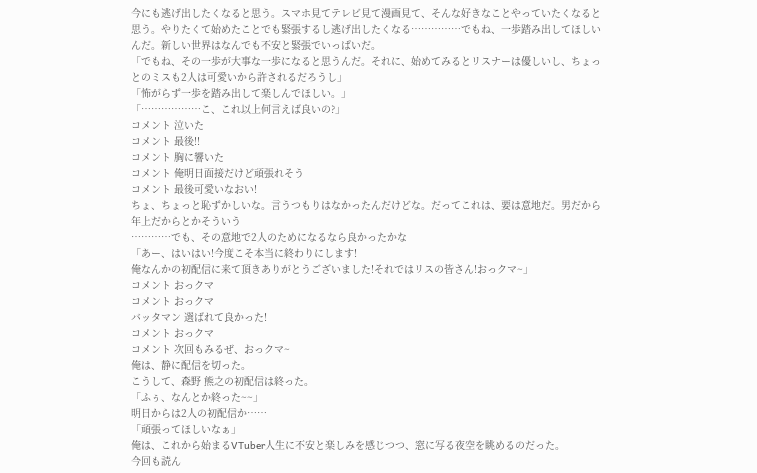今にも逃げ出したくなると思う。スマホ見てテレビ見て漫画見て、そんな好きなことやっていたくなると思う。やりたくて始めたことでも緊張するし逃げ出したくなる……………でもね、一歩踏み出してほしいんだ。新しい世界はなんでも不安と緊張でいっぱいだ。
「でもね、その一歩が大事な一歩になると思うんだ。それに、始めてみるとリスナーは優しいし、ちょっとのミスも2人は可愛いから許されるだろうし」
「怖がらず一歩を踏み出して楽しんでほしい。」
「………………こ、これ以上何言えば良いの?」
コメント 泣いた
コメント 最後!!
コメント 胸に響いた
コメント 俺明日面接だけど頑張れそう
コメント 最後可愛いなおい!
ちょ、ちょっと恥ずかしいな。言うつもりはなかったんだけどな。だってこれは、要は意地だ。男だから年上だからとかそういう
…………でも、その意地で2人のためになるなら良かったかな
「あー、はいはい!今度こそ本当に終わりにします!
俺なんかの初配信に来て頂きありがとうございました!それではリスの皆さん!おっクマ~」
コメント おっクマ
コメント おっクマ
バッタマン 選ばれて良かった!
コメント おっクマ
コメント 次回もみるぜ、おっクマ~
俺は、静に配信を切った。
こうして、森野 熊之の初配信は終った。
「ふぅ、なんとか終った~~」
明日からは2人の初配信か……
「頑張ってほしいなぁ」
俺は、これから始まるVTuber人生に不安と楽しみを感じつつ、窓に写る夜空を眺めるのだった。
今回も読ん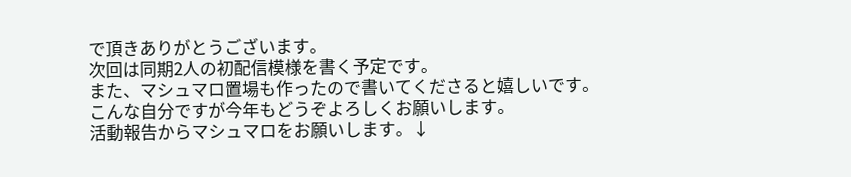で頂きありがとうございます。
次回は同期2人の初配信模様を書く予定です。
また、マシュマロ置場も作ったので書いてくださると嬉しいです。
こんな自分ですが今年もどうぞよろしくお願いします。
活動報告からマシュマロをお願いします。↓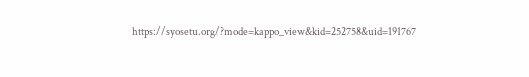https://syosetu.org/?mode=kappo_view&kid=252758&uid=191767